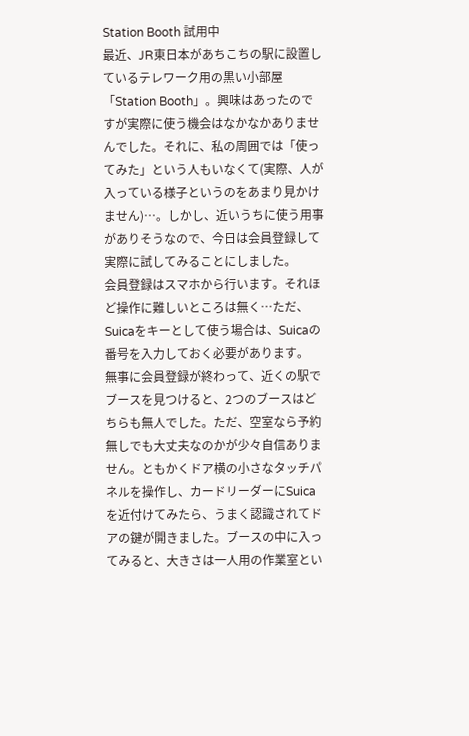Station Booth 試用中
最近、JR東日本があちこちの駅に設置しているテレワーク用の黒い小部屋「Station Booth」。興味はあったのですが実際に使う機会はなかなかありませんでした。それに、私の周囲では「使ってみた」という人もいなくて(実際、人が入っている様子というのをあまり見かけません)…。しかし、近いうちに使う用事がありそうなので、今日は会員登録して実際に試してみることにしました。
会員登録はスマホから行います。それほど操作に難しいところは無く…ただ、Suicaをキーとして使う場合は、Suicaの番号を入力しておく必要があります。
無事に会員登録が終わって、近くの駅でブースを見つけると、2つのブースはどちらも無人でした。ただ、空室なら予約無しでも大丈夫なのかが少々自信ありません。ともかくドア横の小さなタッチパネルを操作し、カードリーダーにSuicaを近付けてみたら、うまく認識されてドアの鍵が開きました。ブースの中に入ってみると、大きさは一人用の作業室とい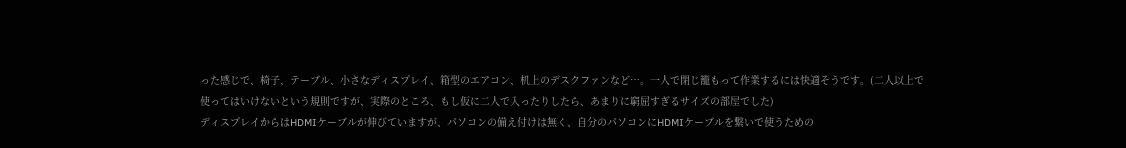った感じで、椅子、テーブル、小さなディスプレイ、箱型のエアコン、机上のデスクファンなど…。一人で閉じ籠もって作業するには快適そうです。(二人以上で使ってはいけないという規則ですが、実際のところ、もし仮に二人で入ったりしたら、あまりに窮屈すぎるサイズの部屋でした)
ディスプレイからはHDMIケーブルが伸びていますが、パソコンの備え付けは無く、自分のパソコンにHDMIケーブルを繋いで使うための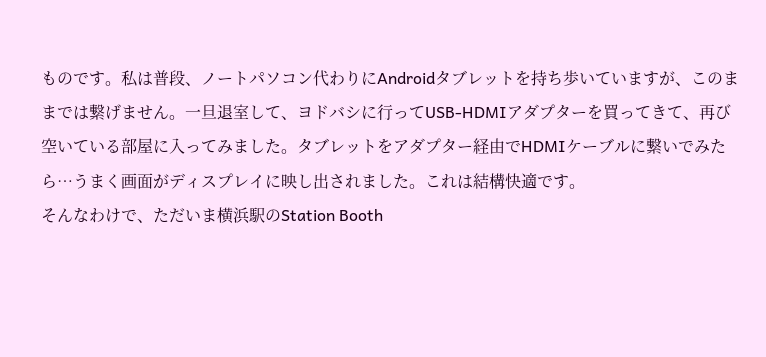ものです。私は普段、ノートパソコン代わりにAndroidタブレットを持ち歩いていますが、このままでは繋げません。一旦退室して、ヨドバシに行ってUSB-HDMIアダプターを買ってきて、再び空いている部屋に入ってみました。タブレットをアダプター経由でHDMIケーブルに繋いでみたら…うまく画面がディスプレイに映し出されました。これは結構快適です。
そんなわけで、ただいま横浜駅のStation Booth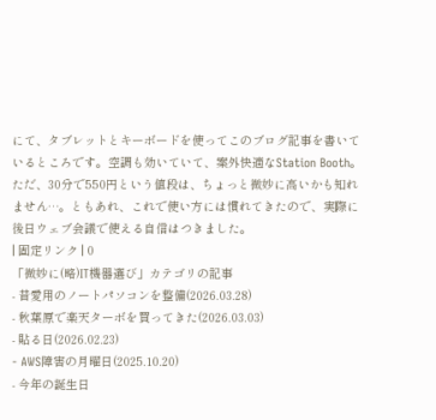にて、タブレットとキーボードを使ってこのブログ記事を書いているところです。空調も効いていて、案外快適なStation Booth。ただ、30分で550円という値段は、ちょっと微妙に高いかも知れません…。ともあれ、これで使い方には慣れてきたので、実際に後日ウェブ会議で使える自信はつきました。
| 固定リンク | 0
「微妙に(略)IT機器選び」カテゴリの記事
- 昔愛用のノートパソコンを整備(2026.03.28)
- 秋葉原で楽天ターボを買ってきた(2026.03.03)
- 貼る日(2026.02.23)
- AWS障害の月曜日(2025.10.20)
- 今年の誕生日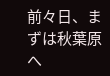前々日、まずは秋葉原へ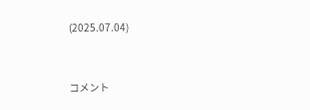(2025.07.04)


コメント